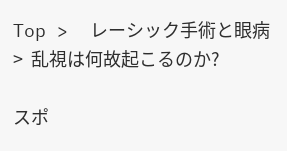Top >  レーシック手術と眼病 >  乱視は何故起こるのか?

スポ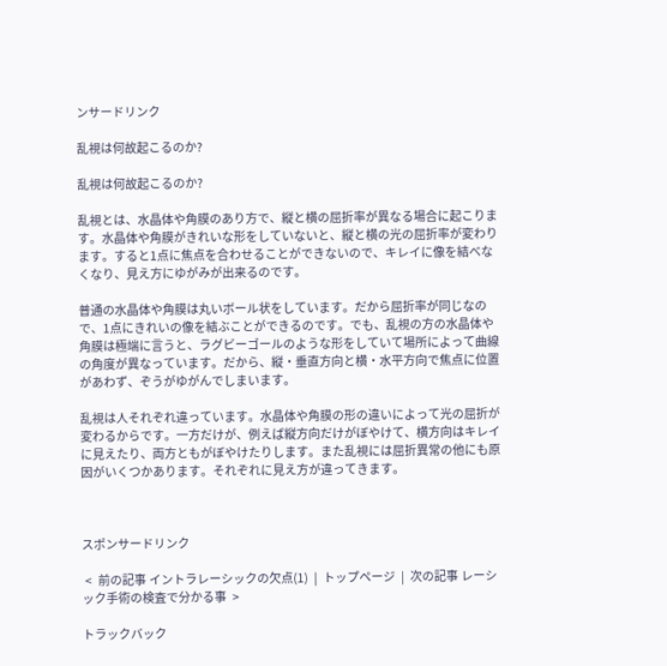ンサードリンク

乱視は何故起こるのか?

乱視は何故起こるのか?

乱視とは、水晶体や角膜のあり方で、縦と横の屈折率が異なる場合に起こります。水晶体や角膜がきれいな形をしていないと、縦と横の光の屈折率が変わります。すると1点に焦点を合わせることができないので、キレイに像を結べなくなり、見え方にゆがみが出来るのです。

普通の水晶体や角膜は丸いボール状をしています。だから屈折率が同じなので、1点にきれいの像を結ぶことができるのです。でも、乱視の方の水晶体や角膜は極端に言うと、ラグビーゴールのような形をしていて場所によって曲線の角度が異なっています。だから、縦・垂直方向と横・水平方向で焦点に位置があわず、ぞうがゆがんでしまいます。

乱視は人それぞれ違っています。水晶体や角膜の形の違いによって光の屈折が変わるからです。一方だけが、例えば縦方向だけがぼやけて、横方向はキレイに見えたり、両方ともがぼやけたりします。また乱視には屈折異常の他にも原因がいくつかあります。それぞれに見え方が違ってきます。



スポンサードリンク

 <  前の記事 イントラレーシックの欠点(1)  |  トップページ  |  次の記事 レーシック手術の検査で分かる事  >

トラックバック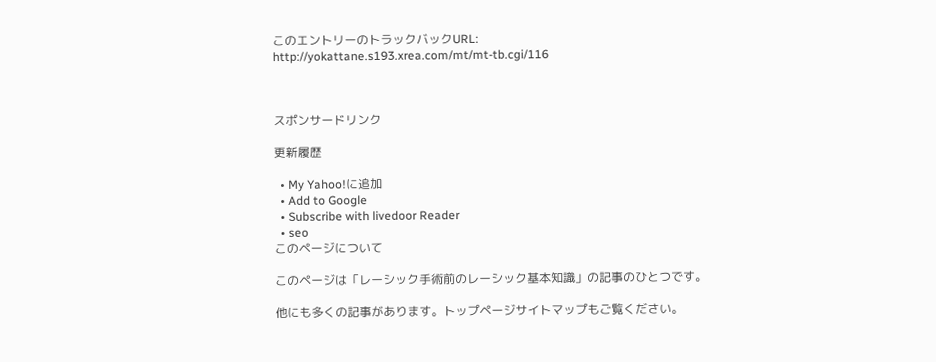このエントリーのトラックバックURL:
http://yokattane.s193.xrea.com/mt/mt-tb.cgi/116



スポンサードリンク

更新履歴

  • My Yahoo!に追加
  • Add to Google
  • Subscribe with livedoor Reader
  • seo
このページについて

このページは「レーシック手術前のレーシック基本知識」の記事のひとつです。

他にも多くの記事があります。トップページサイトマップもご覧ください。